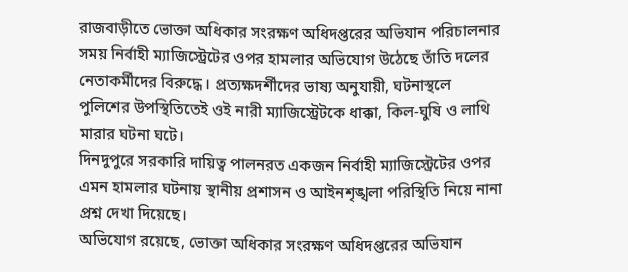রাজবাড়ীতে ভোক্তা অধিকার সংরক্ষণ অধিদপ্তরের অভিযান পরিচালনার সময় নির্বাহী ম্যাজিস্ট্রেটের ওপর হামলার অভিযোগ উঠেছে তাঁতি দলের নেতাকর্মীদের বিরুদ্ধে। প্রত্যক্ষদর্শীদের ভাষ্য অনুযায়ী, ঘটনাস্থলে পুলিশের উপস্থিতিতেই ওই নারী ম্যাজিস্ট্রেটকে ধাক্কা, কিল-ঘুষি ও লাথি মারার ঘটনা ঘটে।
দিনদুপুরে সরকারি দায়িত্ব পালনরত একজন নির্বাহী ম্যাজিস্ট্রেটের ওপর এমন হামলার ঘটনায় স্থানীয় প্রশাসন ও আইনশৃঙ্খলা পরিস্থিতি নিয়ে নানা প্রশ্ন দেখা দিয়েছে।
অভিযোগ রয়েছে, ভোক্তা অধিকার সংরক্ষণ অধিদপ্তরের অভিযান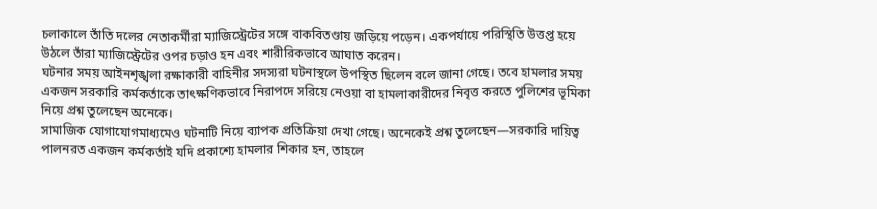চলাকালে তাঁতি দলের নেতাকর্মীরা ম্যাজিস্ট্রেটের সঙ্গে বাকবিতণ্ডায় জড়িয়ে পড়েন। একপর্যায়ে পরিস্থিতি উত্তপ্ত হয়ে উঠলে তাঁরা ম্যাজিস্ট্রেটের ওপর চড়াও হন এবং শারীরিকভাবে আঘাত করেন।
ঘটনার সময় আইনশৃঙ্খলা রক্ষাকারী বাহিনীর সদস্যরা ঘটনাস্থলে উপস্থিত ছিলেন বলে জানা গেছে। তবে হামলার সময় একজন সরকারি কর্মকর্তাকে তাৎক্ষণিকভাবে নিরাপদে সরিয়ে নেওয়া বা হামলাকারীদের নিবৃত্ত করতে পুলিশের ভূমিকা নিয়ে প্রশ্ন তুলেছেন অনেকে।
সামাজিক যোগাযোগমাধ্যমেও ঘটনাটি নিয়ে ব্যাপক প্রতিক্রিয়া দেখা গেছে। অনেকেই প্রশ্ন তুলেছেন—সরকারি দায়িত্ব পালনরত একজন কর্মকর্তাই যদি প্রকাশ্যে হামলার শিকার হন, তাহলে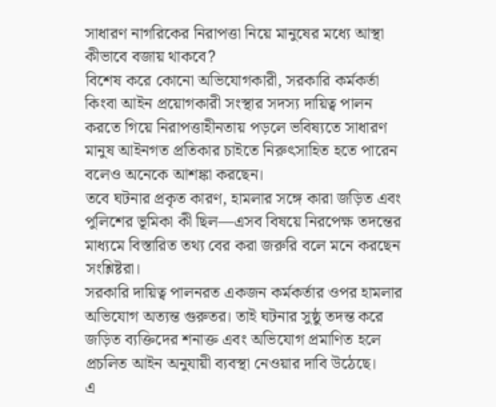সাধারণ নাগরিকের নিরাপত্তা নিয়ে মানুষের মধ্যে আস্থা কীভাবে বজায় থাকবে?
বিশেষ করে কোনো অভিযোগকারী, সরকারি কর্মকর্তা কিংবা আইন প্রয়োগকারী সংস্থার সদস্য দায়িত্ব পালন করতে গিয়ে নিরাপত্তাহীনতায় পড়লে ভবিষ্যতে সাধারণ মানুষ আইনগত প্রতিকার চাইতে নিরুৎসাহিত হতে পারেন বলেও অনেকে আশঙ্কা করছেন।
তবে ঘটনার প্রকৃত কারণ, হামলার সঙ্গে কারা জড়িত এবং পুলিশের ভূমিকা কী ছিল—এসব বিষয়ে নিরপেক্ষ তদন্তের মাধ্যমে বিস্তারিত তথ্য বের করা জরুরি বলে মনে করছেন সংশ্লিষ্টরা।
সরকারি দায়িত্ব পালনরত একজন কর্মকর্তার ওপর হামলার অভিযোগ অত্যন্ত গুরুতর। তাই ঘটনার সুষ্ঠু তদন্ত করে জড়িত ব্যক্তিদের শনাক্ত এবং অভিযোগ প্রমাণিত হলে প্রচলিত আইন অনুযায়ী ব্যবস্থা নেওয়ার দাবি উঠেছে।
এ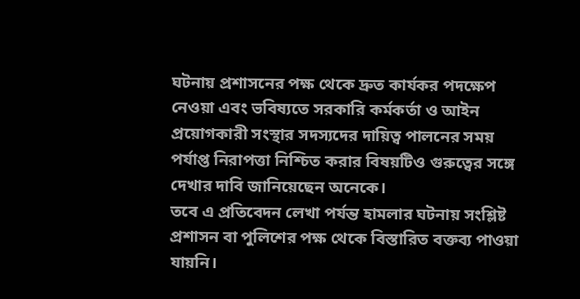ঘটনায় প্রশাসনের পক্ষ থেকে দ্রুত কার্যকর পদক্ষেপ নেওয়া এবং ভবিষ্যতে সরকারি কর্মকর্তা ও আইন প্রয়োগকারী সংস্থার সদস্যদের দায়িত্ব পালনের সময় পর্যাপ্ত নিরাপত্তা নিশ্চিত করার বিষয়টিও গুরুত্বের সঙ্গে দেখার দাবি জানিয়েছেন অনেকে।
তবে এ প্রতিবেদন লেখা পর্যন্ত হামলার ঘটনায় সংশ্লিষ্ট প্রশাসন বা পুলিশের পক্ষ থেকে বিস্তারিত বক্তব্য পাওয়া যায়নি।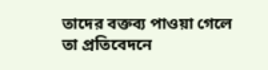তাদের বক্তব্য পাওয়া গেলে তা প্রতিবেদনে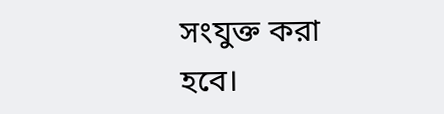সংযুক্ত করা হবে।